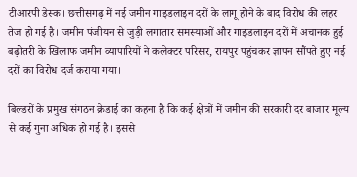टीआरपी डेस्क। छत्तीसगढ़ में नई जमीन गाइडलाइन दरों के लागू होने के बाद विरोध की लहर तेज हो गई है। जमीन पंजीयन से जुड़ी लगातार समस्याओं और गाइडलाइन दरों में अचानक हुई बढ़ोतरी के खिलाफ जमीन व्यापारियों ने कलेक्टर परिसर, रायपुर पहुंचकर ज्ञापन सौंपते हुए नई दरों का विरोध दर्ज कराया गया।

बिल्डरों के प्रमुख संगठन क्रेडाई का कहना है कि कई क्षेत्रों में जमीन की सरकारी दर बाजार मूल्य से कई गुना अधिक हो गई है। इससे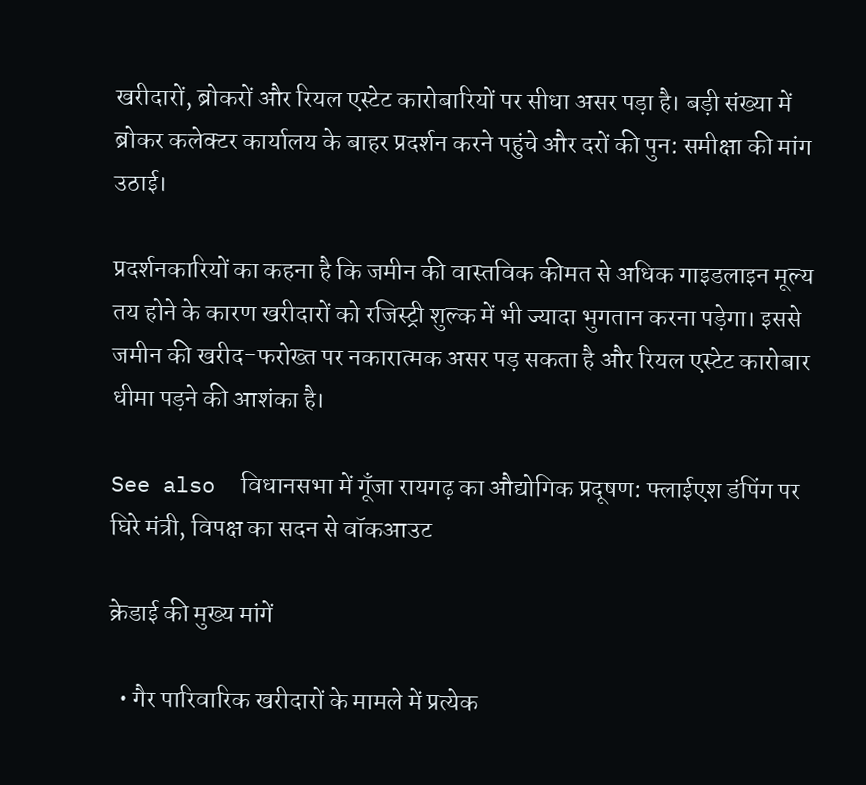खरीदारों, ब्रोकरों और रियल एस्टेट कारोबारियों पर सीधा असर पड़ा है। बड़ी संख्या में ब्रोकर कलेक्टर कार्यालय के बाहर प्रदर्शन करने पहुंचे और दरों की पुन: समीक्षा की मांग उठाई।

प्रदर्शनकारियों का कहना है कि जमीन की वास्तविक कीमत से अधिक गाइडलाइन मूल्य तय होने के कारण खरीदारों को रजिस्ट्री शुल्क में भी ज्यादा भुगतान करना पड़ेगा। इससे जमीन की खरीद-फरोख्त पर नकारात्मक असर पड़ सकता है और रियल एस्टेट कारोबार धीमा पड़ने की आशंका है।

See also  विधानसभा में गूँजा रायगढ़ का औद्योगिक प्रदूषण: फ्लाईएश डंपिंग पर घिरे मंत्री, विपक्ष का सदन से वॉकआउट

क्रेडाई की मुख्य मांगें

  • गैर पारिवारिक खरीदारों के मामले में प्रत्येक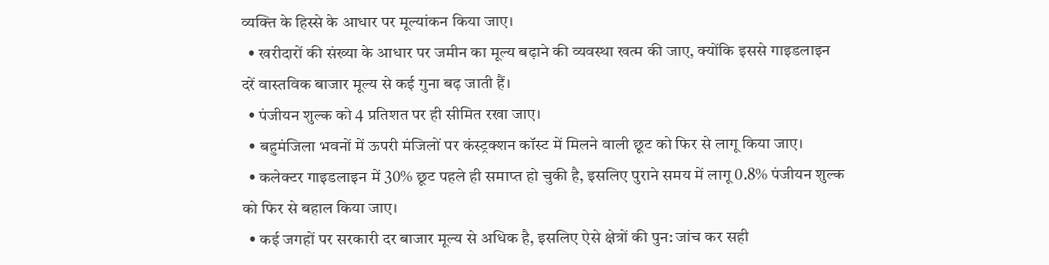व्यक्ति के हिस्से के आधार पर मूल्यांकन किया जाए।
  • खरीदारों की संख्या के आधार पर जमीन का मूल्य बढ़ाने की व्यवस्था खत्म की जाए, क्योंकि इससे गाइडलाइन दरें वास्तविक बाजार मूल्य से कई गुना बढ़ जाती हैं।
  • पंजीयन शुल्क को 4 प्रतिशत पर ही सीमित रखा जाए।
  • बहुमंजिला भवनों में ऊपरी मंजिलों पर कंस्ट्रक्शन कॉस्ट में मिलने वाली छूट को फिर से लागू किया जाए।
  • कलेक्टर गाइडलाइन में 30% छूट पहले ही समाप्त हो चुकी है, इसलिए पुराने समय में लागू 0.8% पंजीयन शुल्क को फिर से बहाल किया जाए।
  • कई जगहों पर सरकारी दर बाजार मूल्य से अधिक है, इसलिए ऐसे क्षेत्रों की पुन: जांच कर सही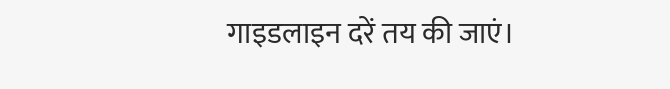गाइडलाइन दरें तय की जाएं।